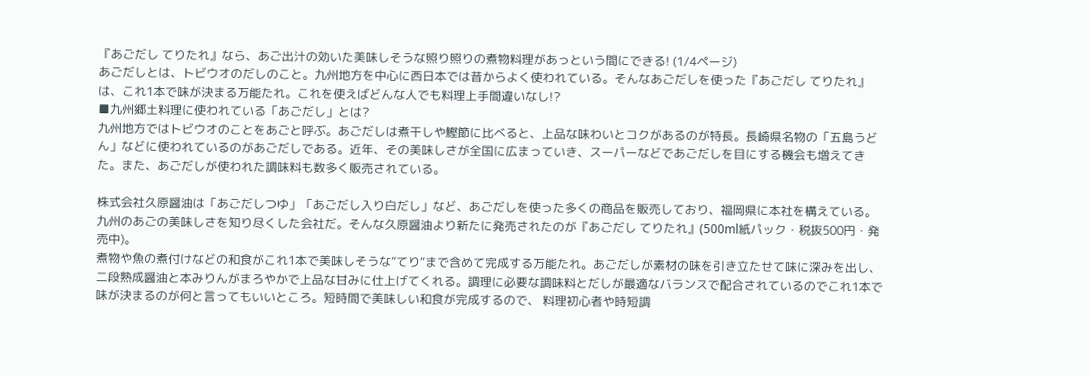『あごだし てりたれ』なら、あご出汁の効いた美味しそうな照り照りの煮物料理があっという間にできる! (1/4ページ)
あごだしとは、トビウオのだしのこと。九州地方を中心に西日本では昔からよく使われている。そんなあごだしを使った『あごだし てりたれ』は、これ1本で味が決まる万能たれ。これを使えばどんな人でも料理上手間違いなし!?
■九州郷土料理に使われている「あごだし」とは?
九州地方ではトビウオのことをあごと呼ぶ。あごだしは煮干しや鰹節に比べると、上品な味わいとコクがあるのが特長。長崎県名物の「五島うどん」などに使われているのがあごだしである。近年、その美味しさが全国に広まっていき、スーパーなどであごだしを目にする機会も増えてきた。また、あごだしが使われた調味料も数多く販売されている。

株式会社久原醤油は「あごだしつゆ」「あごだし入り白だし」など、あごだしを使った多くの商品を販売しており、福岡県に本社を構えている。九州のあごの美味しさを知り尽くした会社だ。そんな久原醤油より新たに発売されたのが『あごだし てりたれ』(500ml紙パック・税抜500円・発売中)。
煮物や魚の煮付けなどの和食がこれ1本で美味しそうな”てり“まで含めて完成する万能たれ。あごだしが素材の味を引き立たせて味に深みを出し、 二段熟成醤油と本みりんがまろやかで上品な甘みに仕上げてくれる。調理に必要な調味料とだしが最適なバランスで配合されているのでこれ1本で味が決まるのが何と言ってもいいところ。短時間で美味しい和食が完成するので、 料理初心者や時短調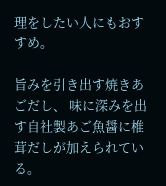理をしたい人にもおすすめ。

旨みを引き出す焼きあごだし、 味に深みを出す自社製あご魚醤に椎茸だしが加えられている。